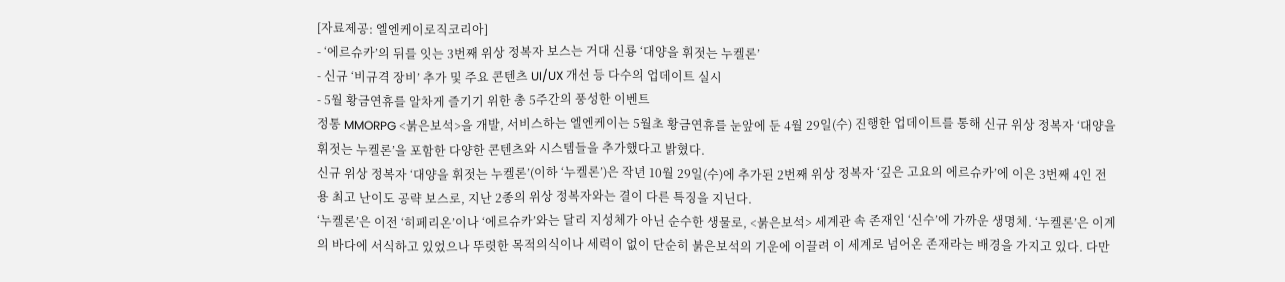[자료제공: 엘엔케이로직코리아]
- ‘에르슈카’의 뒤를 잇는 3번째 위상 정복자 보스는 거대 신룡 ‘대양을 휘젓는 누켈론’
- 신규 ‘비규격 장비’ 추가 및 주요 콘텐츠 UI/UX 개선 등 다수의 업데이트 실시
- 5월 황금연휴를 알차게 즐기기 위한 총 5주간의 풍성한 이벤트
정통 MMORPG <붉은보석>을 개발, 서비스하는 엘엔케이는 5월초 황금연휴를 눈앞에 둔 4월 29일(수) 진행한 업데이트를 통해 신규 위상 정복자 ‘대양을 휘젓는 누켈론’을 포함한 다양한 콘텐츠와 시스템들을 추가했다고 밝혔다.
신규 위상 정복자 ‘대양을 휘젓는 누켈론’(이하 ‘누켈론’)은 작년 10월 29일(수)에 추가된 2번째 위상 정복자 ‘깊은 고요의 에르슈카’에 이은 3번째 4인 전용 최고 난이도 공략 보스로, 지난 2종의 위상 정복자와는 결이 다른 특징을 지닌다.
‘누켈론’은 이전 ‘히페리온’이나 ‘에르슈카’와는 달리 지성체가 아닌 순수한 생물로, <붉은보석> 세계관 속 존재인 ‘신수’에 가까운 생명체. ‘누켈론’은 이계의 바다에 서식하고 있었으나 뚜렷한 목적의식이나 세력이 없이 단순히 붉은보석의 기운에 이끌려 이 세계로 넘어온 존재라는 배경을 가지고 있다. 다만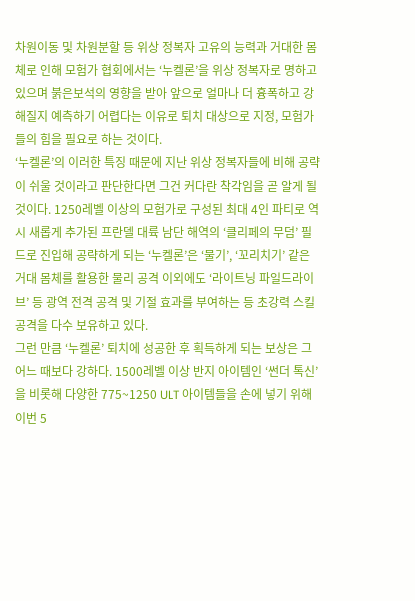차원이동 및 차원분할 등 위상 정복자 고유의 능력과 거대한 몸체로 인해 모험가 협회에서는 ‘누켈론’을 위상 정복자로 명하고 있으며 붉은보석의 영향을 받아 앞으로 얼마나 더 흉폭하고 강해질지 예측하기 어렵다는 이유로 퇴치 대상으로 지정, 모험가들의 힘을 필요로 하는 것이다.
‘누켈론’의 이러한 특징 때문에 지난 위상 정복자들에 비해 공략이 쉬울 것이라고 판단한다면 그건 커다란 착각임을 곧 알게 될 것이다. 1250레벨 이상의 모험가로 구성된 최대 4인 파티로 역시 새롭게 추가된 프란델 대륙 남단 해역의 ‘클리페의 무덤’ 필드로 진입해 공략하게 되는 ‘누켈론’은 ‘물기’, ‘꼬리치기’ 같은 거대 몸체를 활용한 물리 공격 이외에도 ‘라이트닝 파일드라이브’ 등 광역 전격 공격 및 기절 효과를 부여하는 등 초강력 스킬 공격을 다수 보유하고 있다.
그런 만큼 ‘누켈론’ 퇴치에 성공한 후 획득하게 되는 보상은 그 어느 때보다 강하다. 1500레벨 이상 반지 아이템인 ‘썬더 톡신’을 비롯해 다양한 775~1250 ULT 아이템들을 손에 넣기 위해 이번 5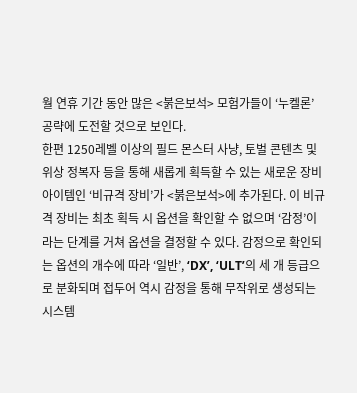월 연휴 기간 동안 많은 <붉은보석> 모험가들이 ‘누켈론’ 공략에 도전할 것으로 보인다.
한편 1250레벨 이상의 필드 몬스터 사냥, 토벌 콘텐츠 및 위상 정복자 등을 통해 새롭게 획득할 수 있는 새로운 장비 아이템인 ‘비규격 장비’가 <붉은보석>에 추가된다. 이 비규격 장비는 최초 획득 시 옵션을 확인할 수 없으며 ‘감정’이라는 단계를 거쳐 옵션을 결정할 수 있다. 감정으로 확인되는 옵션의 개수에 따라 ‘일반’, ‘DX’, ‘ULT’의 세 개 등급으로 분화되며 접두어 역시 감정을 통해 무작위로 생성되는 시스템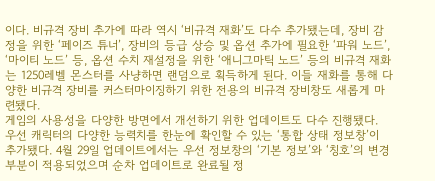이다. 비규격 장비 추가에 따라 역시 ‘비규격 재화’도 다수 추가됐는데, 장비 감정을 위한 ‘페이즈 튜너’, 장비의 등급 상승 및 옵션 추가에 필요한 ‘파워 노드’, ‘마이티 노드’ 등, 옵션 수치 재설정을 위한 ‘애니그마틱 노드’ 등의 비규격 재화는 1250레벨 몬스터를 사냥하면 랜덤으로 획득하게 된다. 이들 재화를 통해 다양한 비규격 장비를 커스터마이징하기 위한 전용의 비규격 장비창도 새롭게 마련됐다.
게임의 사용성을 다양한 방면에서 개선하기 위한 업데이트도 다수 진행됐다.
우선 캐릭터의 다양한 능력치를 한눈에 확인할 수 있는 ‘통합 상태 정보창’이 추가됐다. 4월 29일 업데이트에서는 우선 정보창의 ‘기본 정보’와 ‘칭호’의 변경 부분이 적용되었으며 순차 업데이트로 완료될 정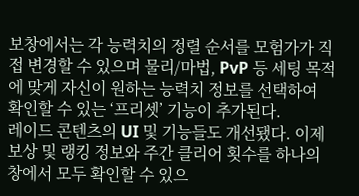보창에서는 각 능력치의 정렬 순서를 모험가가 직접 변경할 수 있으며 물리/마법, PvP 등 세팅 목적에 맞게 자신이 원하는 능력치 정보를 선택하여 확인할 수 있는 ‘프리셋’ 기능이 추가된다.
레이드 콘텐츠의 UI 및 기능들도 개선됐다. 이제 보상 및 랭킹 정보와 주간 클리어 횟수를 하나의 창에서 모두 확인할 수 있으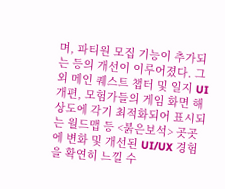며, 파티원 모집 기능이 추가되는 등의 개선이 이루어졌다. 그 외 메인 퀘스트 챕터 및 일지 UI 개편, 모험가들의 게임 화면 해상도에 각기 최적화되어 표시되는 월드맵 등 <붉은보석> 곳곳에 변화 및 개선된 UI/UX 경험을 확연히 느낄 수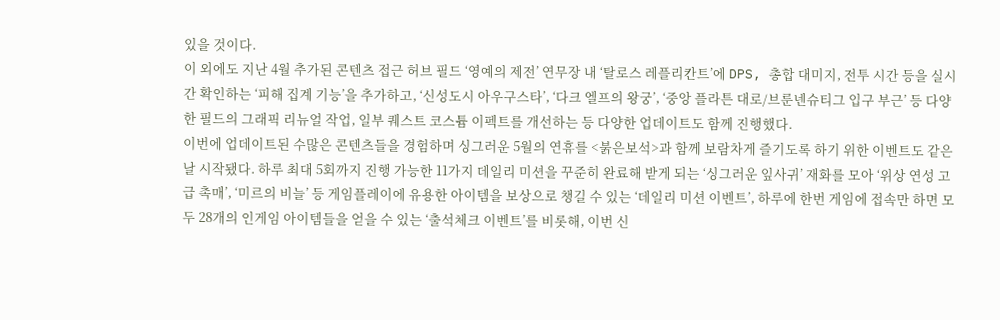있을 것이다.
이 외에도 지난 4월 추가된 콘텐츠 접근 허브 필드 ‘영예의 제전’ 연무장 내 ‘탈로스 레플리칸트’에 DPS, 총합 대미지, 전투 시간 등을 실시간 확인하는 ‘피해 집계 기능’을 추가하고, ‘신성도시 아우구스타’, ‘다크 엘프의 왕궁’, ‘중앙 플라튼 대로/브룬넨슈티그 입구 부근’ 등 다양한 필드의 그래픽 리뉴얼 작업, 일부 퀘스트 코스튬 이펙트를 개선하는 등 다양한 업데이트도 함께 진행했다.
이번에 업데이트된 수많은 콘텐츠들을 경험하며 싱그러운 5월의 연휴를 <붉은보석>과 함께 보람차게 즐기도록 하기 위한 이벤트도 같은 날 시작됐다. 하루 최대 5회까지 진행 가능한 11가지 데일리 미션을 꾸준히 완료해 받게 되는 ‘싱그러운 잎사귀’ 재화를 모아 ‘위상 연성 고급 촉매’, ‘미르의 비늘’ 등 게임플레이에 유용한 아이템을 보상으로 챙길 수 있는 ‘데일리 미션 이벤트’, 하루에 한번 게임에 접속만 하면 모두 28개의 인게임 아이템들을 얻을 수 있는 ‘출석체크 이벤트’를 비롯해, 이번 신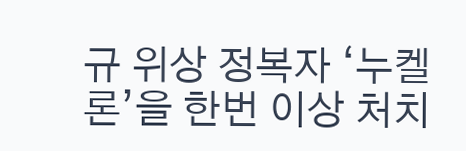규 위상 정복자 ‘누켈론’을 한번 이상 처치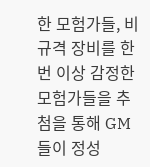한 모험가들, 비규격 장비를 한번 이상 감정한 모험가들을 추첨을 통해 GM들이 정성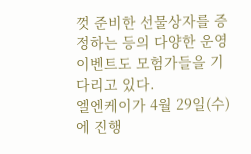껏 준비한 선물상자를 증정하는 등의 다양한 운영 이벤트도 모험가들을 기다리고 있다.
엘엔케이가 4월 29일(수)에 진행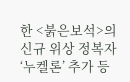한 <붉은보석>의 신규 위상 정복자 ‘누켈론’ 추가 등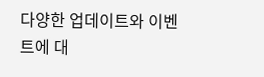다양한 업데이트와 이벤트에 대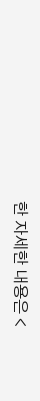한 자세한 내용은 <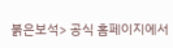붉은보석> 공식 홈페이지에서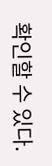확인할 수 있다.